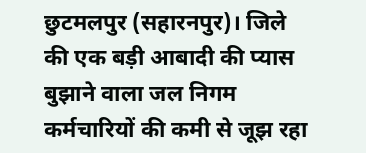छुटमलपुर (सहारनपुर)। जिले की एक बड़ी आबादी की प्यास बुझाने वाला जल निगम कर्मचारियों की कमी से जूझ रहा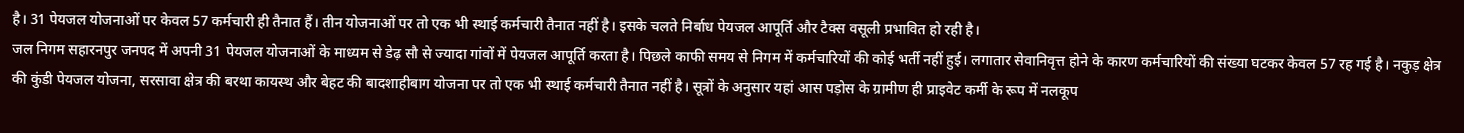है। 31 पेयजल योजनाओं पर केवल 57 कर्मचारी ही तैनात हैं। तीन योजनाओं पर तो एक भी स्थाई कर्मचारी तैनात नहीं है। इसके चलते निर्बाध पेयजल आपूर्ति और टैक्स वसूली प्रभावित हो रही है।
जल निगम सहारनपुर जनपद में अपनी 31 पेयजल योजनाओं के माध्यम से डेढ़ सौ से ज्यादा गांवों में पेयजल आपूर्ति करता है। पिछले काफी समय से निगम में कर्मचारियों की कोई भर्ती नहीं हुई। लगातार सेवानिवृत्त होने के कारण कर्मचारियों की संख्या घटकर केवल 57 रह गई है। नकुड़ क्षेत्र की कुंडी पेयजल योजना, सरसावा क्षेत्र की बरथा कायस्थ और बेहट की बादशाहीबाग योजना पर तो एक भी स्थाई कर्मचारी तैनात नहीं है। सूत्रों के अनुसार यहां आस पड़ोस के ग्रामीण ही प्राइवेट कर्मी के रूप में नलकूप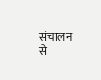संचालन से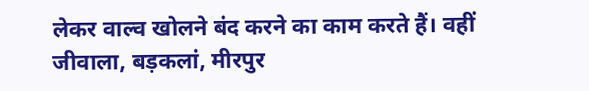लेकर वाल्व खोलने बंद करने का काम करते हैं। वहीं जीवाला, बड़कलां, मीरपुर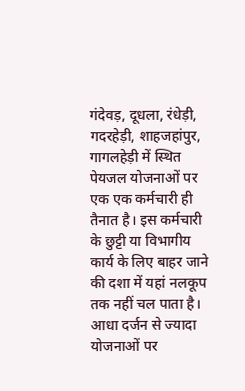गंदेवड़, दूधला, रंधेड़ी, गदरहेड़ी, शाहजहांपुर, गागलहेड़ी में स्थित पेयजल योजनाओं पर एक एक कर्मचारी ही तैनात है। इस कर्मचारी के छुट्टी या विभागीय कार्य के लिए बाहर जाने की दशा में यहां नलकूप तक नहीं चल पाता है। आधा दर्जन से ज्यादा योजनाओं पर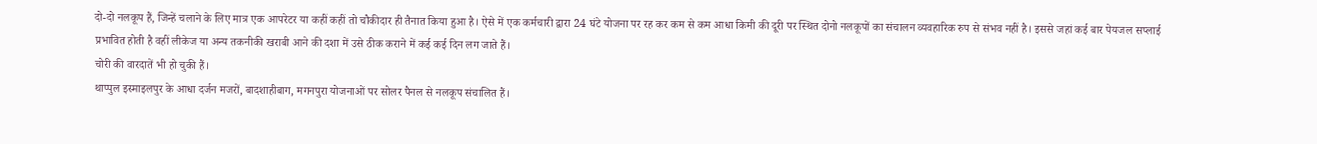दो-दो नलकूप हैं, जिन्हें चलाने के लिए मात्र एक आपरेटर या कहीं कहीं तो चौकीदार ही तैनात किया हुआ है। ऐसे में एक कर्मचारी द्वारा 24 घंटे योजना पर रह कर कम से कम आधा किमी की दूरी पर स्थित दोनो नलकूपों का संचालन व्यवहारिक रुप से संभव नहीं है। इससे जहां कई बार पेयजल सप्लाई प्रभावित होती है वहीं लीकेज या अन्य तकनीकी खराबी आने की दशा में उसे ठीक कराने में कई कई दिन लग जाते हैं।
चोरी की वारदातें भी हो चुकी हैं।
थाप्पुल इस्माइलपुर के आधा दर्जन मजरों, बादशाहीबाग, मगनपुरा योजनाओं पर सोलर पैनल से नलकूप संचालित हैं।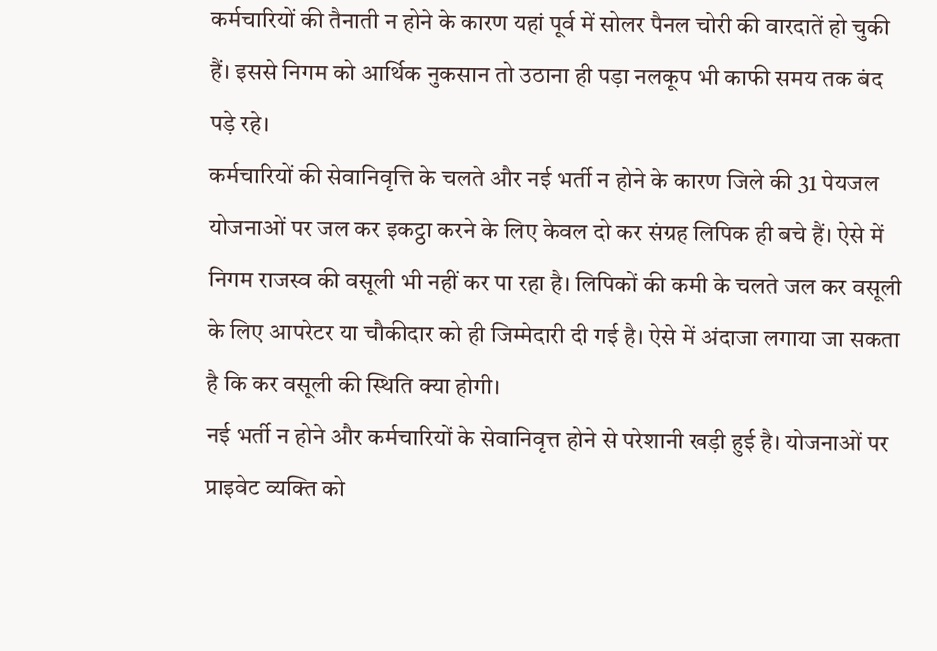कर्मचारियों की तैनाती न होने के कारण यहां पूर्व में सोलर पैनल चोरी की वारदातें हो चुकी हैं। इससे निगम को आर्थिक नुकसान तो उठाना ही पड़ा नलकूप भी काफी समय तक बंद पड़े रहे।
कर्मचारियों की सेवानिवृत्ति के चलते और नई भर्ती न होने के कारण जिले की 31 पेयजल योजनाओं पर जल कर इकट्ठा करने के लिए केवल दो कर संग्रह लिपिक ही बचे हैं। ऐसे में निगम राजस्व की वसूली भी नहीं कर पा रहा है। लिपिकों की कमी के चलते जल कर वसूली के लिए आपरेटर या चौकीदार को ही जिम्मेदारी दी गई है। ऐसे में अंदाजा लगाया जा सकता है कि कर वसूली की स्थिति क्या होगी।
नई भर्ती न होने और कर्मचारियों के सेवानिवृत्त होने से परेशानी खड़ी हुई है। योजनाओं पर प्राइवेट व्यक्ति को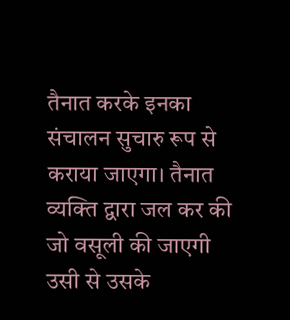तैनात करके इनका संचालन सुचारु रूप से कराया जाएगा। तैनात व्यक्ति द्वारा जल कर की जो वसूली की जाएगी उसी से उसके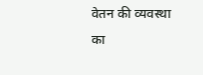वेतन की व्यवस्था का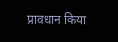प्रावधान किया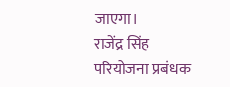जाएगा।
राजेंद्र सिंह
परियोजना प्रबंधक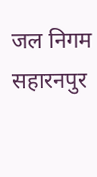जल निगम सहारनपुर